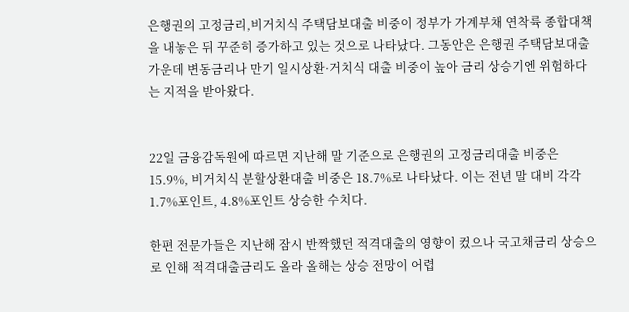은행권의 고정금리,비거치식 주택담보대출 비중이 정부가 가계부채 연착륙 종합대책을 내놓은 뒤 꾸준히 증가하고 있는 것으로 나타났다. 그동안은 은행권 주택담보대출 가운데 변동금리나 만기 일시상환·거치식 대출 비중이 높아 금리 상승기엔 위험하다는 지적을 받아왔다.


22일 금융감독원에 따르면 지난해 말 기준으로 은행권의 고정금리대출 비중은 15.9%, 비거치식 분할상환대출 비중은 18.7%로 나타났다. 이는 전년 말 대비 각각 1.7%포인트, 4.8%포인트 상승한 수치다.

한편 전문가들은 지난해 잠시 반짝했던 적격대출의 영향이 컸으나 국고채금리 상승으로 인해 적격대출금리도 올라 올해는 상승 전망이 어렵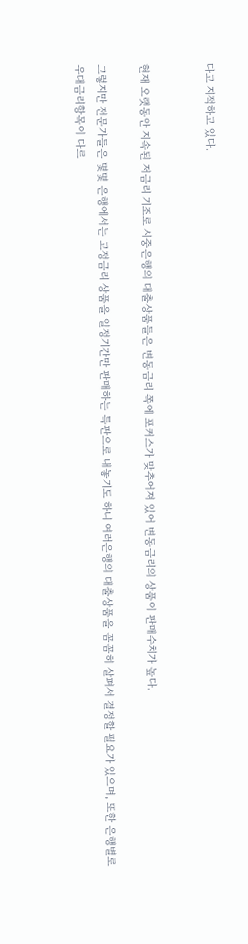다고 지적하고 있다.


현재 오랫동안 지속된 저금리 기조로 시중은행의 대출상품들은 변동금리 쪽에 포커스가 맞추어져 있어 변동금리의 상품이 판매수치가 높다.

그렇지만 전문가들은 몇몇 은행에서는 고정금리 상품을 일정기간만 판매하는 특판으로 내놓기도 하니 여러은행의 대출상품을 꼼꼼히 살펴서 결정할 필요가 있으며, 또한 은행별로 우대금리항목이 다르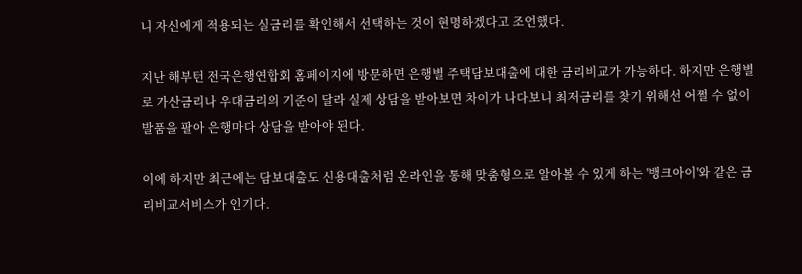니 자신에게 적용되는 실금리를 확인해서 선택하는 것이 현명하겠다고 조언했다.

지난 해부턴 전국은행연합회 홈페이지에 방문하면 은행별 주택담보대출에 대한 금리비교가 가능하다. 하지만 은행별로 가산금리나 우대금리의 기준이 달라 실제 상담을 받아보면 차이가 나다보니 최저금리를 찾기 위해선 어쩔 수 없이 발품을 팔아 은행마다 상담을 받아야 된다.

이에 하지만 최근에는 담보대출도 신용대출처럼 온라인을 통해 맞춤형으로 알아볼 수 있게 하는 '뱅크아이'와 같은 금리비교서비스가 인기다.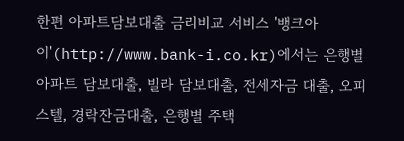한편 아파트담보대출 금리비교 서비스 '뱅크아이'(http://www.bank-i.co.kr)에서는 은행별 아파트 담보대출, 빌라 담보대출, 전세자금 대출, 오피스텔, 경락잔금대출, 은행별 주택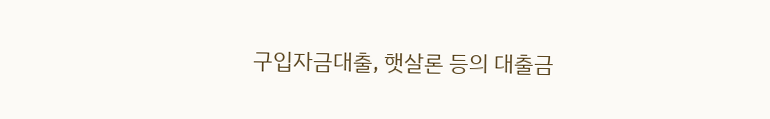구입자금대출, 햇살론 등의 대출금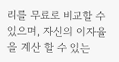리를 무료로 비교할 수 있으며, 자신의 이자율을 계산 할 수 있는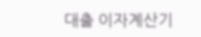대출 이자계산기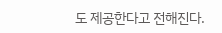도 제공한다고 전해진다.